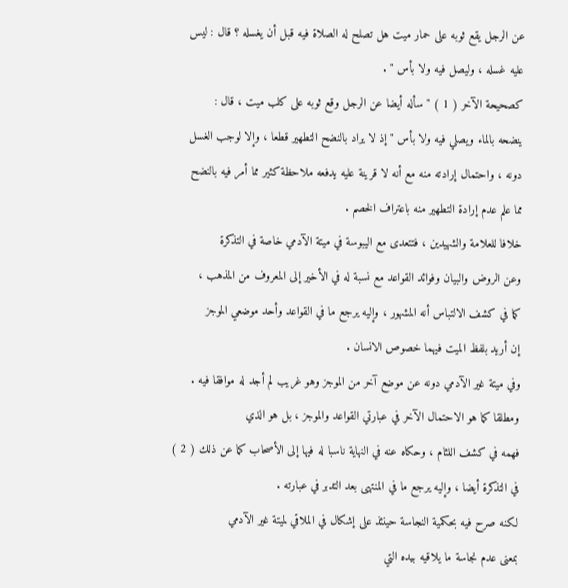عن الرجل يقع ثوبه على حمار ميت هل تصلح له الصلاة فيه قبل أن يغسله ؟ قال : ليس
عليه غسله ، وليصل فيه ولا بأس " .
كصحيحة الآخر ( 1 ) " سأله أيضا عن الرجل وقع ثوبه على كلب ميت ، قال :
ينضحه بالماء ويصلي فيه ولا بأس " إذ لا يراد بالنضح التطهير قطعا ، وإلا لوجب الغسل
دونه ، واحتمال إرادته منه مع أنه لا قرينة عليه يدفعه ملاحظة كثير مما أمر فيه بالنضح
مما علم عدم إرادة التطهير منه باعتراف الخصم .
خلافا للعلامة والشهيدين ، فتتعدى مع اليبوسة في ميتة الآدمي خاصة في التذكرة
وعن الروض والبيان وفوائد القواعد مع نسبة له في الأخير إلى المعروف من المذهب ،
كما في كشف الالتباس أنه المشهور ، وإليه يرجع ما في القواعد وأحد موضعي الموجز
إن أريد بلفظ الميت فيهما خصوص الانسان .
وفي ميتة غير الآدمي دونه عن موضع آخر من الموجز وهو غريب لم أجد له موافقا فيه .
ومطلقا كما هو الاحتمال الآخر في عبارتي القواعد والموجز ، بل هو الذي
فهمه في كشف اللثام ، وحكاه عنه في النهاية ناسبا له فيها إلى الأصحاب كما عن ذلك ( 2 )
في التذكرة أيضا ، وإليه يرجع ما في المنتهى بعد التدبر في عبارته .
لكنه صرح فيه بحكمية النجاسة حينئذ على إشكال في الملاقي لميتة غير الآدمي
بمعنى عدم نجاسة ما يلاقيه بيده التي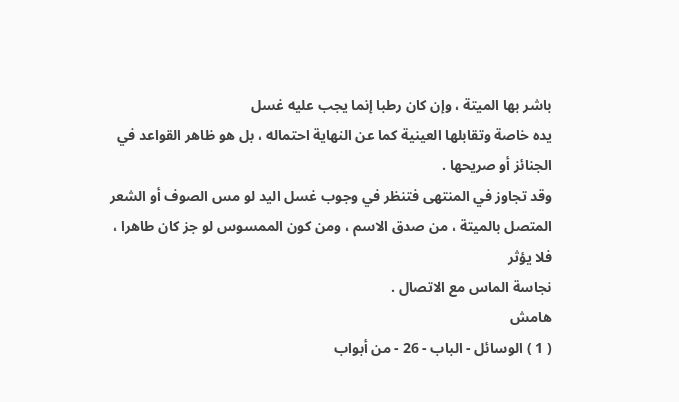باشر بها الميتة ، وإن كان رطبا إنما يجب عليه غسل
يده خاصة وتقابلها العينية كما عن النهاية احتماله ، بل هو ظاهر القواعد في الجنائز أو صريحها .
وقد تجاوز في المنتهى فتنظر في وجوب غسل اليد لو مس الصوف أو الشعر
المتصل بالميتة ، من صدق الاسم ، ومن كون الممسوس لو جز كان طاهرا ، فلا يؤثر
نجاسة الماس مع الاتصال .
هامش
( 1 ) الوسائل - الباب - 26 - من أبواب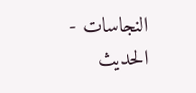النجاسات - الحديث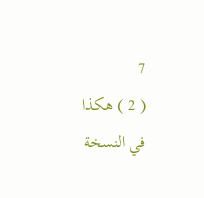7
( 2 ) هكذا في النسخة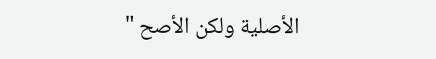الأصلية ولكن الأصح "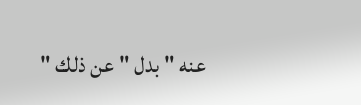عنه " بدل " عن ذلك "